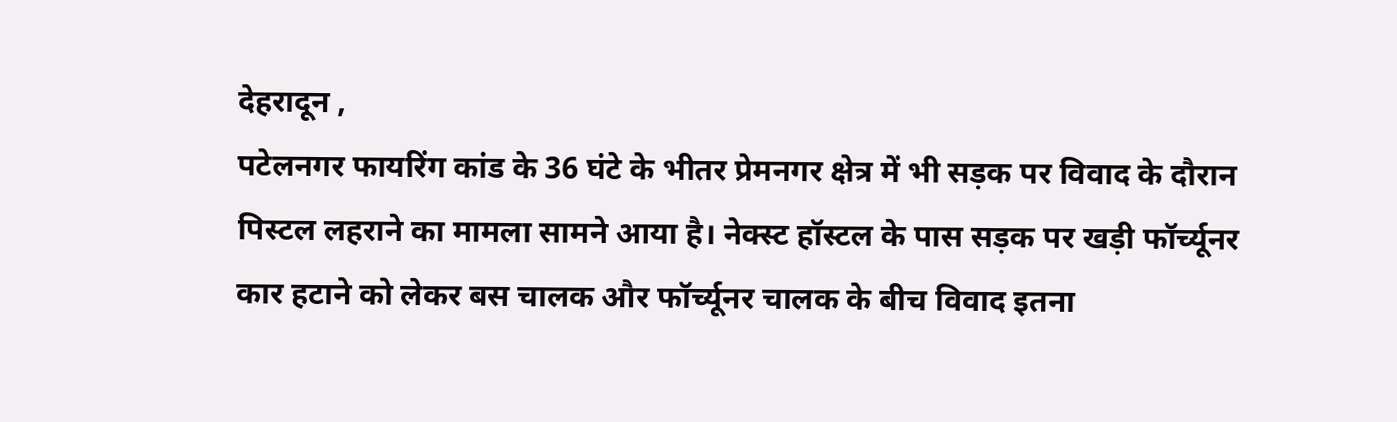देहरादून ,
पटेलनगर फायरिंग कांड के 36 घंटे के भीतर प्रेमनगर क्षेत्र में भी सड़क पर विवाद के दौरान पिस्टल लहराने का मामला सामने आया है। नेक्स्ट हॉस्टल के पास सड़क पर खड़ी फॉर्च्यूनर कार हटाने को लेकर बस चालक और फॉर्च्यूनर चालक के बीच विवाद इतना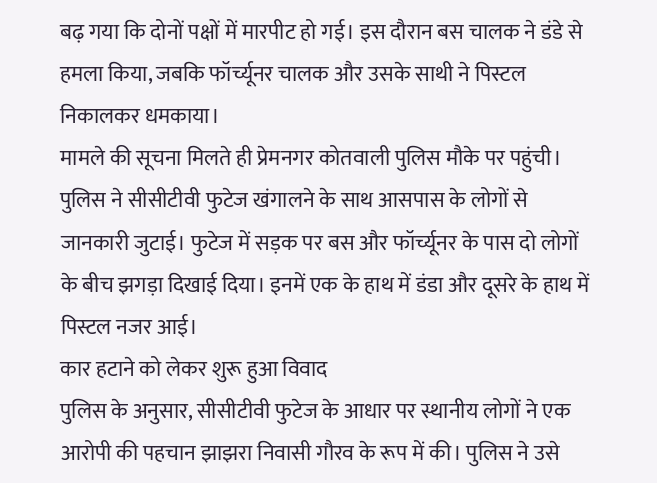बढ़ गया कि दोनों पक्षों में मारपीट हो गई। इस दौरान बस चालक ने डंडे से हमला किया, जबकि फॉर्च्यूनर चालक और उसके साथी ने पिस्टल निकालकर धमकाया।
मामले की सूचना मिलते ही प्रेमनगर कोतवाली पुलिस मौके पर पहुंची। पुलिस ने सीसीटीवी फुटेज खंगालने के साथ आसपास के लोगों से जानकारी जुटाई। फुटेज में सड़क पर बस और फॉर्च्यूनर के पास दो लोगों के बीच झगड़ा दिखाई दिया। इनमें एक के हाथ में डंडा और दूसरे के हाथ में पिस्टल नजर आई।
कार हटाने को लेकर शुरू हुआ विवाद
पुलिस के अनुसार, सीसीटीवी फुटेज के आधार पर स्थानीय लोगों ने एक आरोपी की पहचान झाझरा निवासी गौरव के रूप में की। पुलिस ने उसे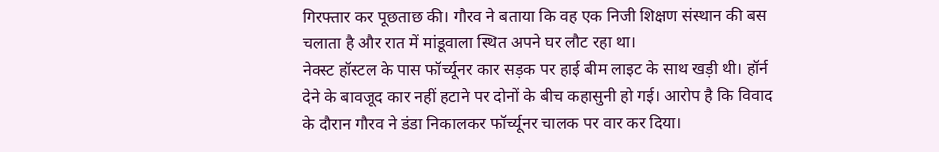गिरफ्तार कर पूछताछ की। गौरव ने बताया कि वह एक निजी शिक्षण संस्थान की बस चलाता है और रात में मांडूवाला स्थित अपने घर लौट रहा था।
नेक्स्ट हॉस्टल के पास फॉर्च्यूनर कार सड़क पर हाई बीम लाइट के साथ खड़ी थी। हॉर्न देने के बावजूद कार नहीं हटाने पर दोनों के बीच कहासुनी हो गई। आरोप है कि विवाद के दौरान गौरव ने डंडा निकालकर फॉर्च्यूनर चालक पर वार कर दिया।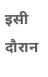इसी दौरान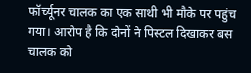फॉर्च्यूनर चालक का एक साथी भी मौके पर पहुंच गया। आरोप है कि दोनों ने पिस्टल दिखाकर बस चालक को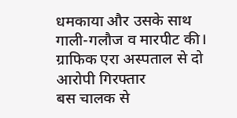धमकाया और उसके साथ गाली-गलौज व मारपीट की।
ग्राफिक एरा अस्पताल से दो आरोपी गिरफ्तार
बस चालक से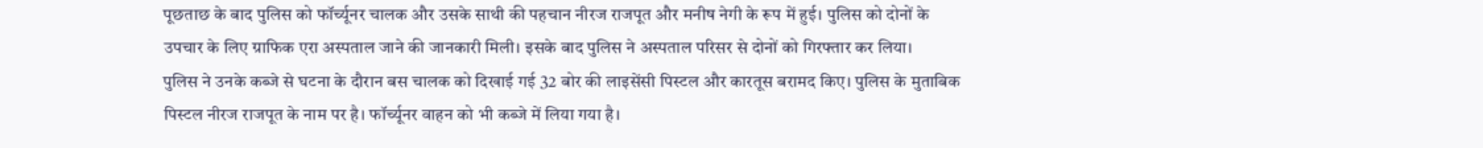पूछताछ के बाद पुलिस को फॉर्च्यूनर चालक और उसके साथी की पहचान नीरज राजपूत और मनीष नेगी के रूप में हुई। पुलिस को दोनों के उपचार के लिए ग्राफिक एरा अस्पताल जाने की जानकारी मिली। इसके बाद पुलिस ने अस्पताल परिसर से दोनों को गिरफ्तार कर लिया।
पुलिस ने उनके कब्जे से घटना के दौरान बस चालक को दिखाई गई 32 बोर की लाइसेंसी पिस्टल और कारतूस बरामद किए। पुलिस के मुताबिक पिस्टल नीरज राजपूत के नाम पर है। फॉर्च्यूनर वाहन को भी कब्जे में लिया गया है।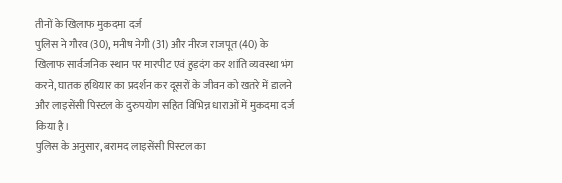तीनों के खिलाफ मुकदमा दर्ज
पुलिस ने गौरव (30), मनीष नेगी (31) और नीरज राजपूत (40) के खिलाफ सार्वजनिक स्थान पर मारपीट एवं हुड़दंग कर शांति व्यवस्था भंग करने, घातक हथियार का प्रदर्शन कर दूसरों के जीवन को खतरे में डालने और लाइसेंसी पिस्टल के दुरुपयोग सहित विभिन्न धाराओं में मुकदमा दर्ज किया है।
पुलिस के अनुसार, बरामद लाइसेंसी पिस्टल का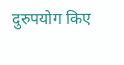दुरुपयोग किए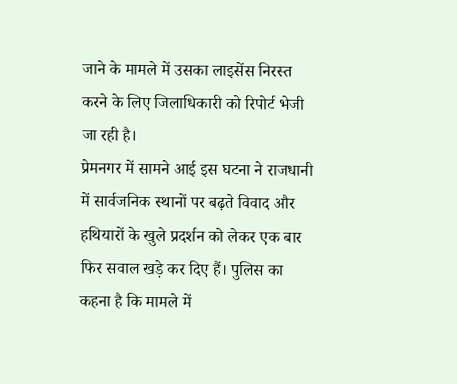जाने के मामले में उसका लाइसेंस निरस्त करने के लिए जिलाधिकारी को रिपोर्ट भेजी जा रही है।
प्रेमनगर में सामने आई इस घटना ने राजधानी में सार्वजनिक स्थानों पर बढ़ते विवाद और हथियारों के खुले प्रदर्शन को लेकर एक बार फिर सवाल खड़े कर दिए हैं। पुलिस का कहना है कि मामले में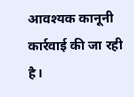आवश्यक कानूनी कार्रवाई की जा रही है।